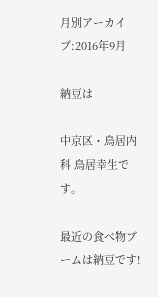月別アーカイブ:2016年9月

納豆は

中京区・鳥居内科 鳥居幸生です。

最近の食べ物ブームは納豆です!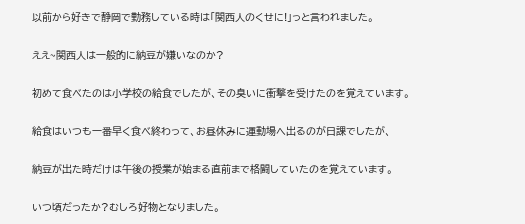以前から好きで静岡で勤務している時は「関西人のくせに!」っと言われました。

ええ~関西人は一般的に納豆が嫌いなのか?

初めて食べたのは小学校の給食でしたが、その臭いに衝撃を受けたのを覚えています。

給食はいつも一番早く食べ終わって、お昼休みに運動場へ出るのが日課でしたが、

納豆が出た時だけは午後の授業が始まる直前まで格闘していたのを覚えています。

いつ頃だったか?むしろ好物となりました。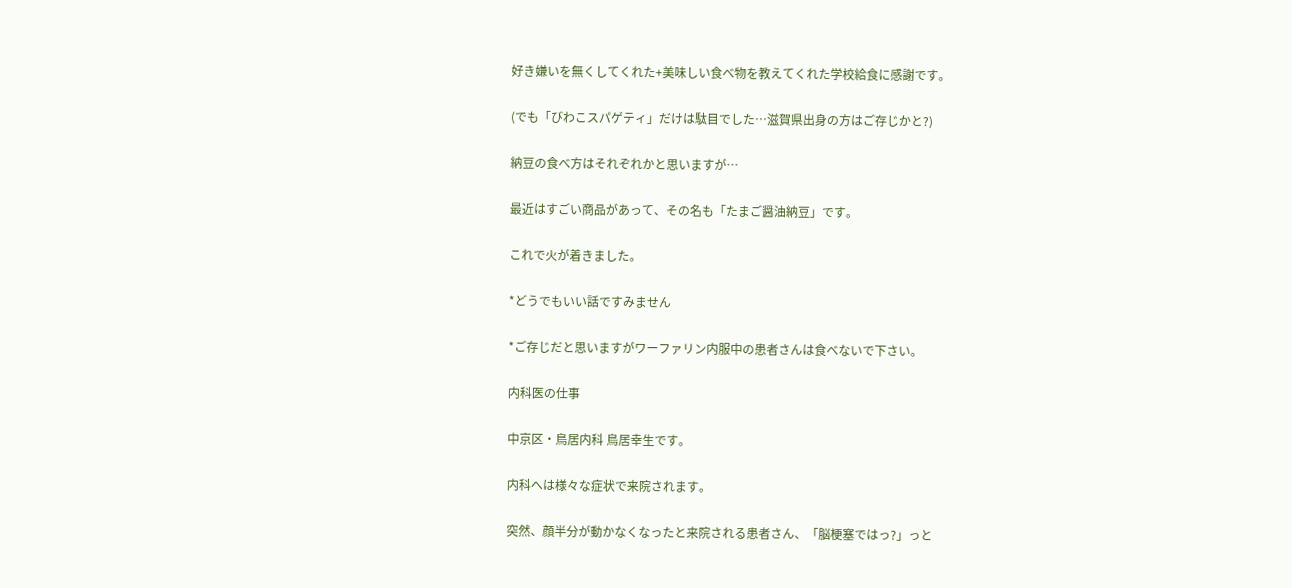好き嫌いを無くしてくれた+美味しい食べ物を教えてくれた学校給食に感謝です。

(でも「びわこスパゲティ」だけは駄目でした…滋賀県出身の方はご存じかと?)

納豆の食べ方はそれぞれかと思いますが…

最近はすごい商品があって、その名も「たまご醤油納豆」です。

これで火が着きました。

*どうでもいい話ですみません

*ご存じだと思いますがワーファリン内服中の患者さんは食べないで下さい。

内科医の仕事

中京区・鳥居内科 鳥居幸生です。

内科へは様々な症状で来院されます。

突然、顔半分が動かなくなったと来院される患者さん、「脳梗塞ではっ?」っと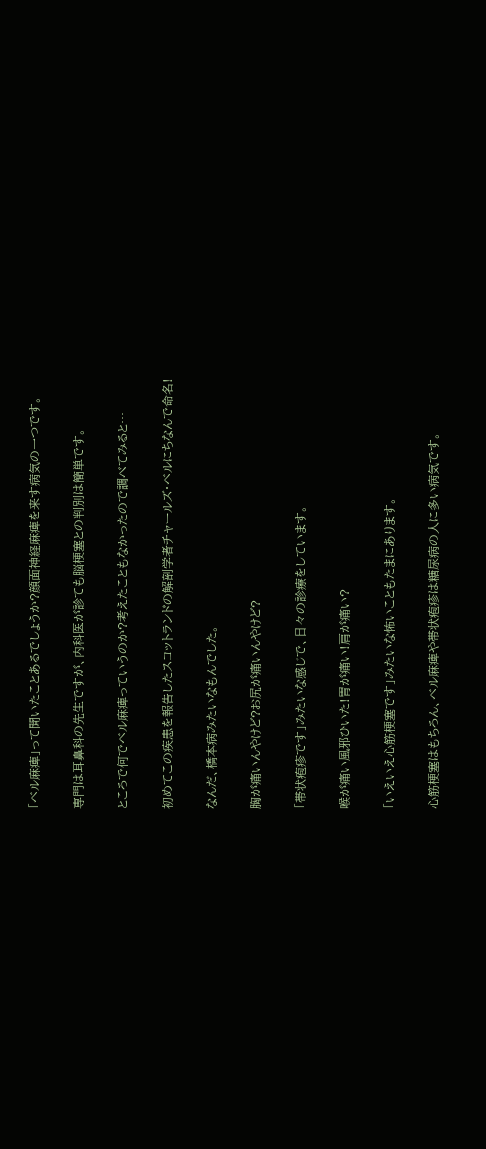「ベル麻痺」って聞いたことあるでしょうか?顔面神経麻痺を来す病気の一つです。

専門は耳鼻科の先生ですが、内科医が診ても脳梗塞との判別は簡単です。

ところで何でベル麻痺っていうのか?考えたこともなかったので調べてみると…

初めてこの疾患を報告したスコットランドの解剖学者チャールズ・ベルにちなんで命名!

なんだ、橋本病みたいなもんでした。

胸が痛いんやけど?お尻が痛いんやけど?

「帯状疱疹です」みたいな感じで、日々の診療をしています。

喉が痛い風邪ひいた!胃が痛い!肩が痛い?

「いえいえ心筋梗塞です」みたいな怖いこともたまにあります。

心筋梗塞はもちろん、ベル麻痺や帯状疱疹は糖尿病の人に多い病気です。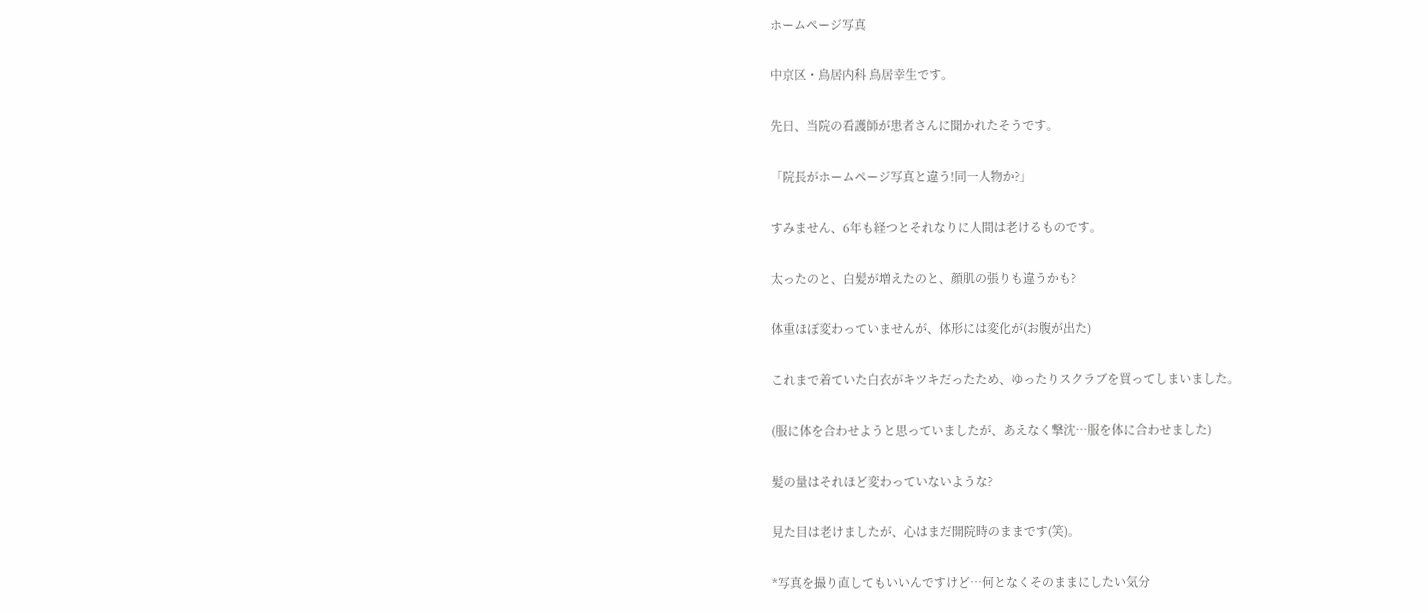ホームページ写真

中京区・鳥居内科 鳥居幸生です。

先日、当院の看護師が患者さんに聞かれたそうです。

「院長がホームページ写真と違う!同一人物か?」

すみません、6年も経つとそれなりに人間は老けるものです。

太ったのと、白髪が増えたのと、顔肌の張りも違うかも?

体重ほぼ変わっていませんが、体形には変化が(お腹が出た)

これまで着ていた白衣がキツキだったため、ゆったりスクラブを買ってしまいました。

(服に体を合わせようと思っていましたが、あえなく撃沈…服を体に合わせました)

髪の量はそれほど変わっていないような?

見た目は老けましたが、心はまだ開院時のままです(笑)。

*写真を撮り直してもいいんですけど…何となくそのままにしたい気分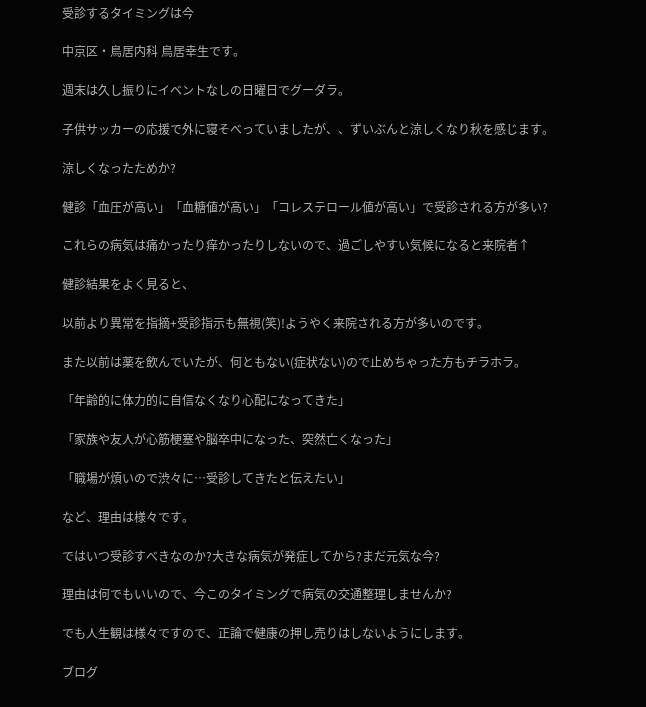受診するタイミングは今

中京区・鳥居内科 鳥居幸生です。

週末は久し振りにイベントなしの日曜日でグーダラ。

子供サッカーの応援で外に寝そべっていましたが、、ずいぶんと涼しくなり秋を感じます。

涼しくなったためか?

健診「血圧が高い」「血糖値が高い」「コレステロール値が高い」で受診される方が多い?

これらの病気は痛かったり痒かったりしないので、過ごしやすい気候になると来院者↑

健診結果をよく見ると、

以前より異常を指摘+受診指示も無視(笑)!ようやく来院される方が多いのです。

また以前は薬を飲んでいたが、何ともない(症状ない)ので止めちゃった方もチラホラ。

「年齢的に体力的に自信なくなり心配になってきた」

「家族や友人が心筋梗塞や脳卒中になった、突然亡くなった」

「職場が煩いので渋々に…受診してきたと伝えたい」

など、理由は様々です。

ではいつ受診すべきなのか?大きな病気が発症してから?まだ元気な今?

理由は何でもいいので、今このタイミングで病気の交通整理しませんか?

でも人生観は様々ですので、正論で健康の押し売りはしないようにします。

ブログ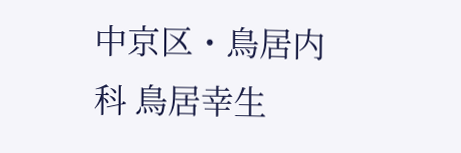中京区・鳥居内科 鳥居幸生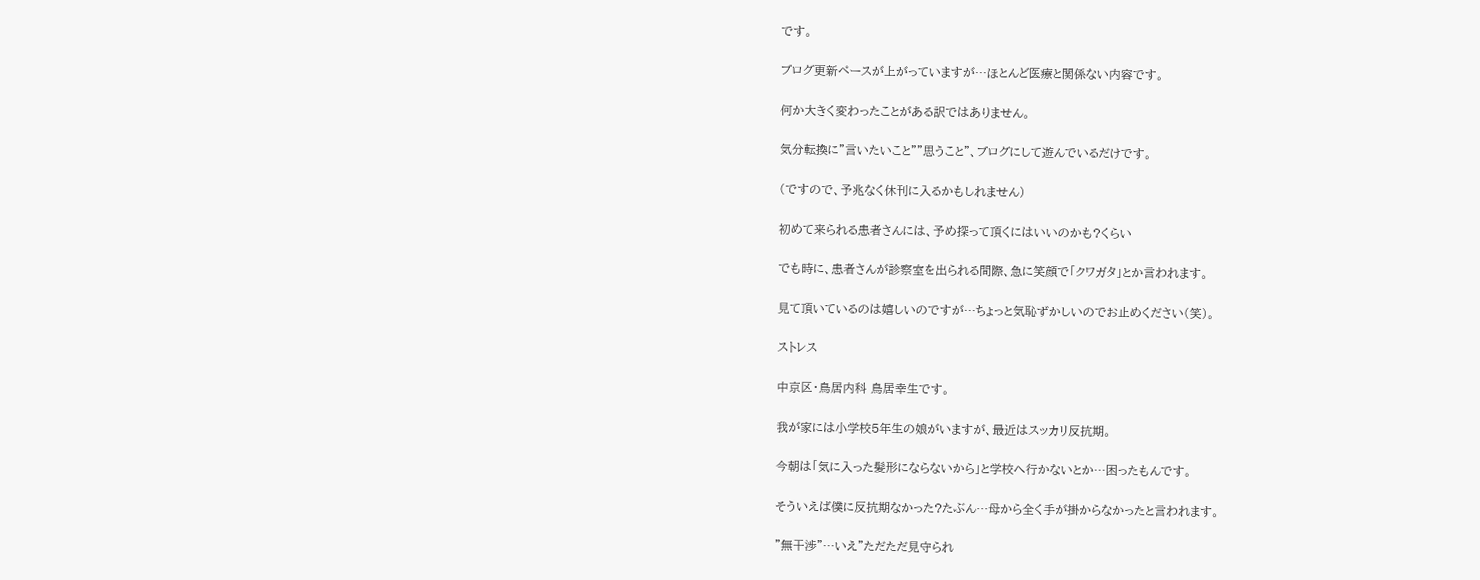です。

ブログ更新ペースが上がっていますが…ほとんど医療と関係ない内容です。

何か大きく変わったことがある訳ではありません。

気分転換に”言いたいこと””思うこと”、ブログにして遊んでいるだけです。

(ですので、予兆なく休刊に入るかもしれません)

初めて来られる患者さんには、予め探って頂くにはいいのかも?くらい

でも時に、患者さんが診察室を出られる間際、急に笑顔で「クワガタ」とか言われます。

見て頂いているのは嬉しいのですが…ちょっと気恥ずかしいのでお止めください(笑)。

ストレス

中京区・鳥居内科 鳥居幸生です。

我が家には小学校5年生の娘がいますが、最近はスッカリ反抗期。

今朝は「気に入った髪形にならないから」と学校へ行かないとか…困ったもんです。

そういえば僕に反抗期なかった?たぶん…母から全く手が掛からなかったと言われます。

”無干渉”…いえ”ただただ見守られ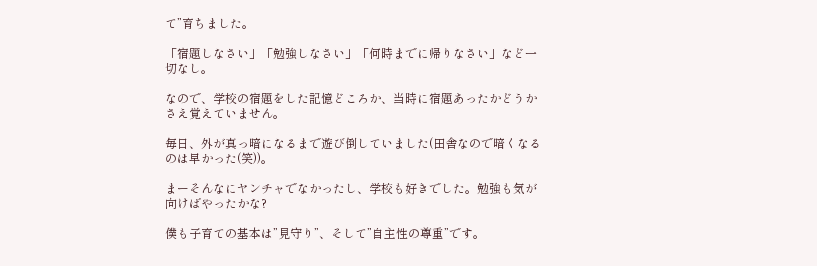て”育ちました。

「宿題しなさい」「勉強しなさい」「何時までに帰りなさい」など一切なし。

なので、学校の宿題をした記憶どころか、当時に宿題あったかどうかさえ覚えていません。

毎日、外が真っ暗になるまで遊び倒していました(田舎なので暗くなるのは早かった(笑))。

まーそんなにヤンチャでなかったし、学校も好きでした。勉強も気が向けばやったかな?

僕も子育ての基本は”見守り”、そして”自主性の尊重”です。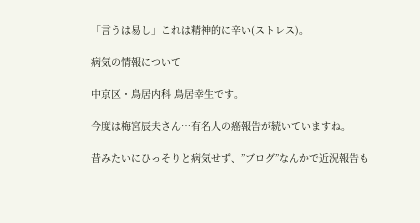「言うは易し」これは精神的に辛い(ストレス)。

病気の情報について

中京区・鳥居内科 鳥居幸生です。

今度は梅宮辰夫さん…有名人の癌報告が続いていますね。

昔みたいにひっそりと病気せず、”ブログ”なんかで近況報告も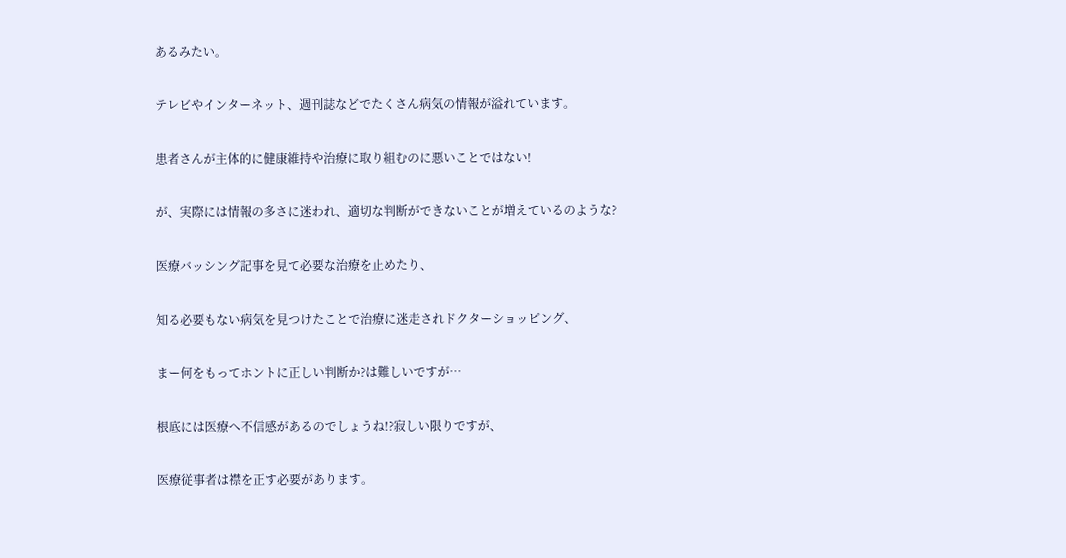あるみたい。

テレビやインターネット、週刊誌などでたくさん病気の情報が溢れています。

患者さんが主体的に健康維持や治療に取り組むのに悪いことではない!

が、実際には情報の多さに迷われ、適切な判断ができないことが増えているのような?

医療バッシング記事を見て必要な治療を止めたり、

知る必要もない病気を見つけたことで治療に迷走されドクターショッピング、

まー何をもってホントに正しい判断か?は難しいですが…

根底には医療へ不信感があるのでしょうね!?寂しい限りですが、

医療従事者は襟を正す必要があります。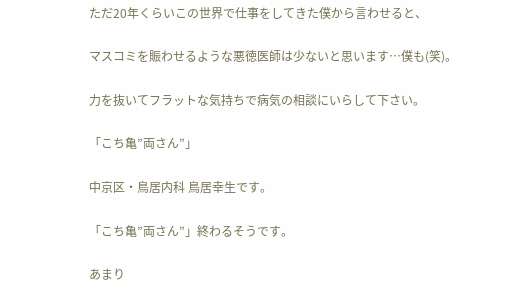ただ20年くらいこの世界で仕事をしてきた僕から言わせると、

マスコミを賑わせるような悪徳医師は少ないと思います…僕も(笑)。

力を抜いてフラットな気持ちで病気の相談にいらして下さい。

「こち亀”両さん”」

中京区・鳥居内科 鳥居幸生です。

「こち亀”両さん”」終わるそうです。

あまり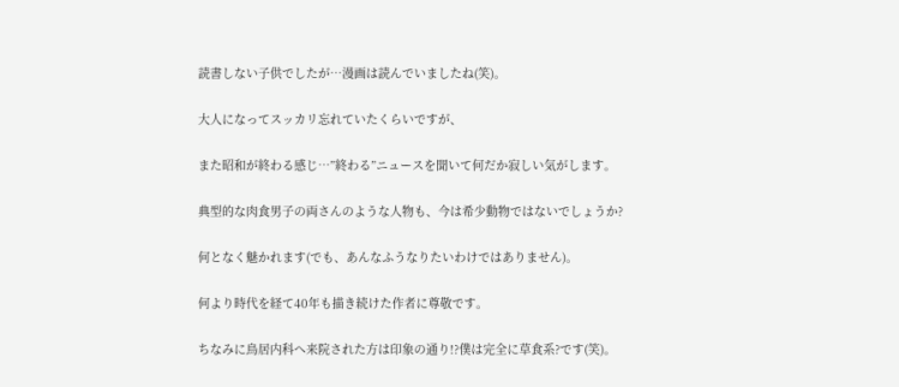読書しない子供でしたが…漫画は読んでいましたね(笑)。

大人になってスッカリ忘れていたくらいですが、

また昭和が終わる感じ…”終わる”ニュースを聞いて何だか寂しい気がします。

典型的な肉食男子の両さんのような人物も、今は希少動物ではないでしょうか?

何となく魅かれます(でも、あんなふうなりたいわけではありません)。

何より時代を経て40年も描き続けた作者に尊敬です。

ちなみに鳥居内科へ来院された方は印象の通り!?僕は完全に草食系?です(笑)。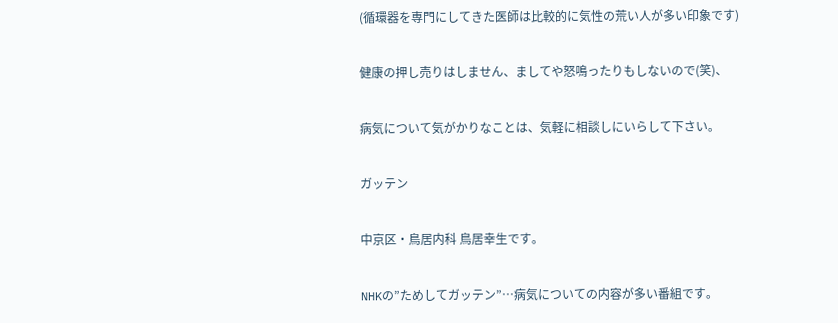(循環器を専門にしてきた医師は比較的に気性の荒い人が多い印象です)

健康の押し売りはしません、ましてや怒鳴ったりもしないので(笑)、

病気について気がかりなことは、気軽に相談しにいらして下さい。

ガッテン

中京区・鳥居内科 鳥居幸生です。

NHKの”ためしてガッテン”…病気についての内容が多い番組です。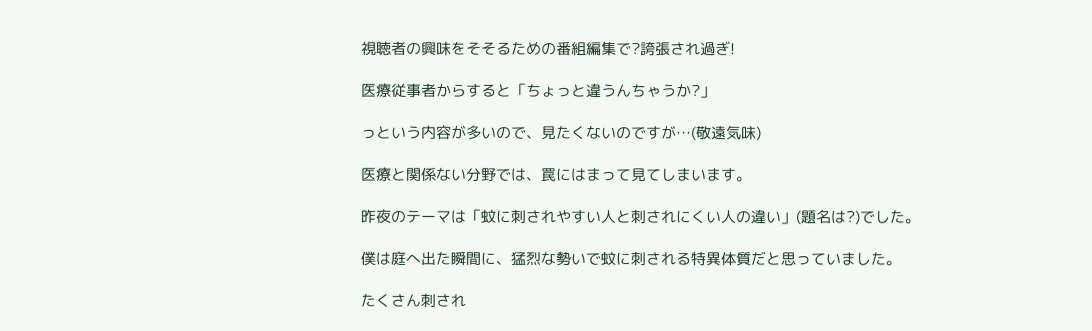視聴者の興味をそそるための番組編集で?誇張され過ぎ!

医療従事者からすると「ちょっと違うんちゃうか?」

っという内容が多いので、見たくないのですが…(敬遠気味)

医療と関係ない分野では、罠にはまって見てしまいます。

昨夜のテーマは「蚊に刺されやすい人と刺されにくい人の違い」(題名は?)でした。

僕は庭へ出た瞬間に、猛烈な勢いで蚊に刺される特異体質だと思っていました。

たくさん刺され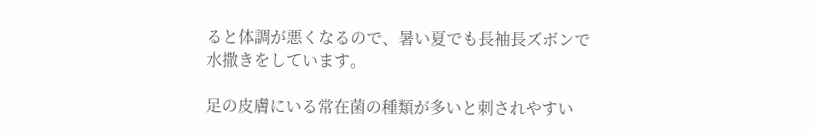ると体調が悪くなるので、暑い夏でも長袖長ズボンで水撒きをしています。

足の皮膚にいる常在菌の種類が多いと刺されやすい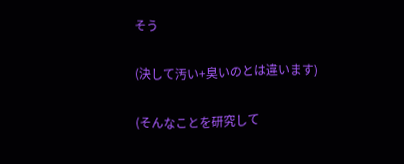そう

(決して汚い+臭いのとは違います)

(そんなことを研究して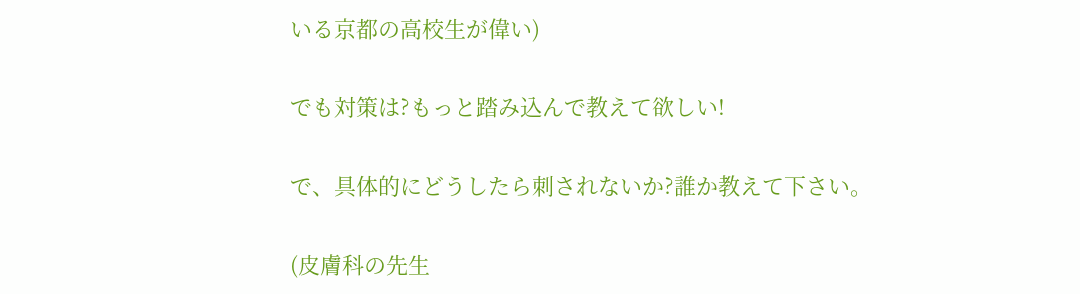いる京都の高校生が偉い)

でも対策は?もっと踏み込んで教えて欲しい!

で、具体的にどうしたら刺されないか?誰か教えて下さい。

(皮膚科の先生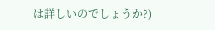は詳しいのでしょうか?)